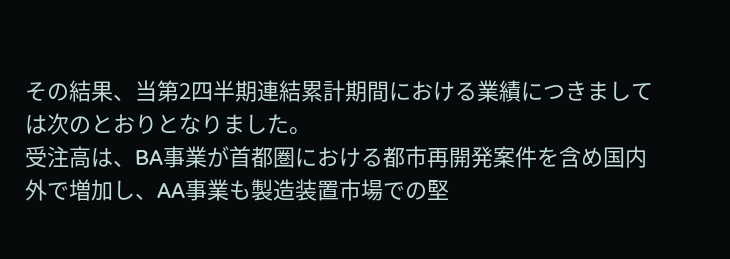その結果、当第2四半期連結累計期間における業績につきましては次のとおりとなりました。
受注高は、BA事業が首都圏における都市再開発案件を含め国内外で増加し、AA事業も製造装置市場での堅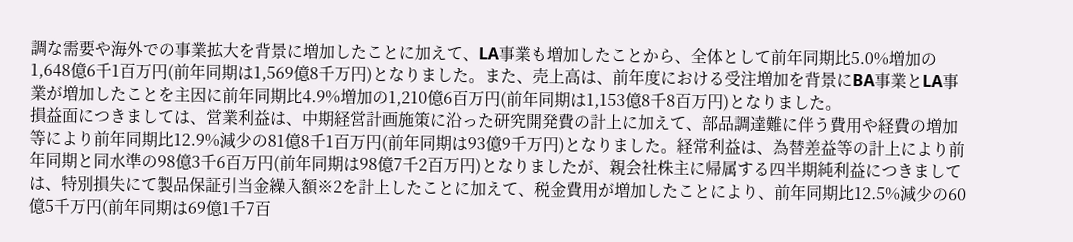調な需要や海外での事業拡大を背景に増加したことに加えて、LA事業も増加したことから、全体として前年同期比5.0%増加の1,648億6千1百万円(前年同期は1,569億8千万円)となりました。また、売上高は、前年度における受注増加を背景にBA事業とLA事業が増加したことを主因に前年同期比4.9%増加の1,210億6百万円(前年同期は1,153億8千8百万円)となりました。
損益面につきましては、営業利益は、中期経営計画施策に沿った研究開発費の計上に加えて、部品調達難に伴う費用や経費の増加等により前年同期比12.9%減少の81億8千1百万円(前年同期は93億9千万円)となりました。経常利益は、為替差益等の計上により前年同期と同水準の98億3千6百万円(前年同期は98億7千2百万円)となりましたが、親会社株主に帰属する四半期純利益につきましては、特別損失にて製品保証引当金繰入額※2を計上したことに加えて、税金費用が増加したことにより、前年同期比12.5%減少の60億5千万円(前年同期は69億1千7百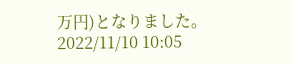万円)となりました。
2022/11/10 10:05